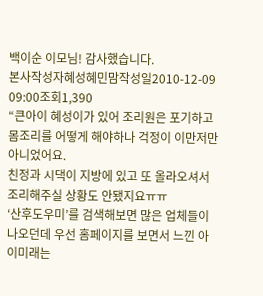백이순 이모님! 감사했습니다.
본사작성자혜성혜민맘작성일2010-12-09 09:00조회1,390
“큰아이 혜성이가 있어 조리원은 포기하고 몸조리를 어떻게 해야하나 걱정이 이만저만 아니었어요.
친정과 시댁이 지방에 있고 또 올라오셔서 조리해주실 상황도 안됐지요ㅠㅠ
‘산후도우미’를 검색해보면 많은 업체들이 나오던데 우선 홈페이지를 보면서 느낀 아이미래는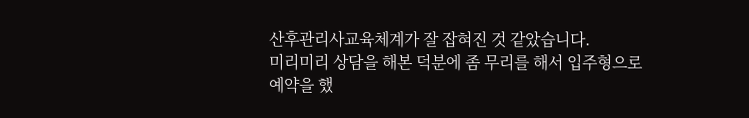산후관리사교육체계가 잘 잡혀진 것 같았습니다.
미리미리 상담을 해본 덕분에 좀 무리를 해서 입주형으로 예약을 했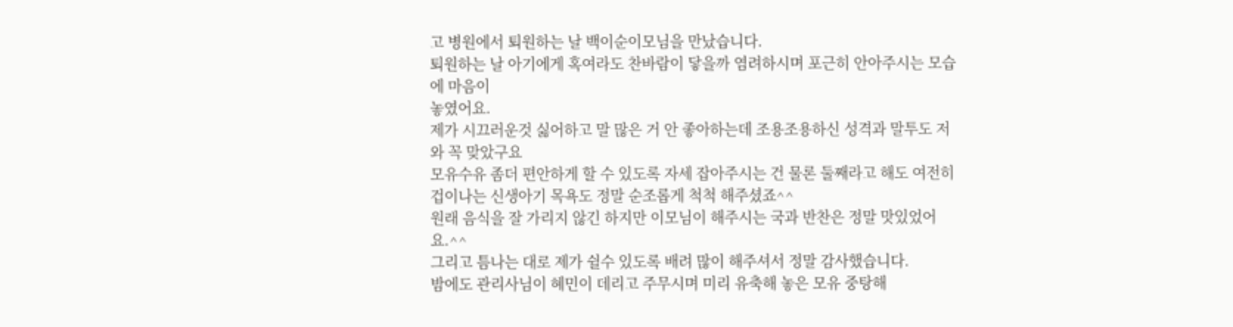고 병원에서 퇴원하는 날 백이순이모님을 만났습니다.
퇴원하는 날 아기에게 혹여라도 찬바람이 닿을까 염려하시며 포근히 안아주시는 모습에 마음이
놓였어요.
제가 시끄러운것 싫어하고 말 많은 거 안 좋아하는데 조용조용하신 성격과 말투도 저와 꼭 맞았구요
모유수유 좀더 편안하게 할 수 있도록 자세 잡아주시는 건 물론 둘째라고 해도 여전히 겁이나는 신생아기 목욕도 정말 순조롭게 척척 해주셨죠^^
원래 음식을 잘 가리지 않긴 하지만 이모님이 해주시는 국과 반찬은 정말 맛있었어요.^^
그리고 틈나는 대로 제가 쉴수 있도록 배려 많이 해주셔서 정말 감사했습니다.
밤에도 관리사님이 혜민이 데리고 주무시며 미리 유축해 놓은 모유 중탕해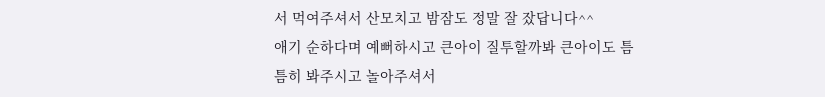서 먹여주셔서 산모치고 밤잠도 정말 잘 잤답니다^^
애기 순하다며 예뻐하시고 큰아이 질투할까봐 큰아이도 틈틈히 봐주시고 놀아주셔서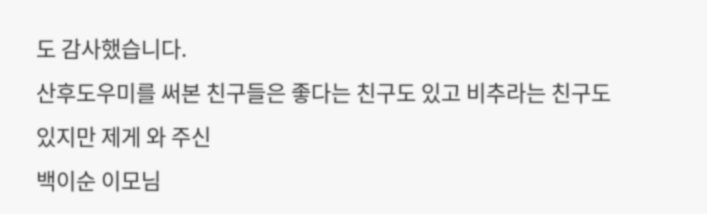도 감사했습니다.
산후도우미를 써본 친구들은 좋다는 친구도 있고 비추라는 친구도 있지만 제게 와 주신
백이순 이모님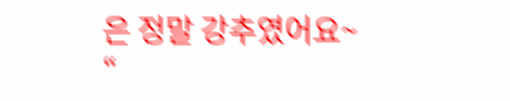은 정말 강추였어요~
“